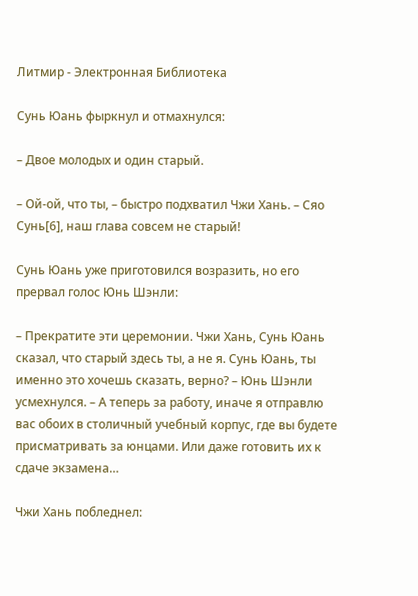Литмир - Электронная Библиотека

Сунь Юань фыркнул и отмахнулся:

– Двое молодых и один старый.

– Ой-ой, что ты, – быстро подхватил Чжи Хань. – Сяо Сунь[6], наш глава совсем не старый!

Сунь Юань уже приготовился возразить, но его прервал голос Юнь Шэнли:

– Прекратите эти церемонии. Чжи Хань, Сунь Юань сказал, что старый здесь ты, а не я. Сунь Юань, ты именно это хочешь сказать, верно? – Юнь Шэнли усмехнулся. – А теперь за работу, иначе я отправлю вас обоих в столичный учебный корпус, где вы будете присматривать за юнцами. Или даже готовить их к сдаче экзамена…

Чжи Хань побледнел: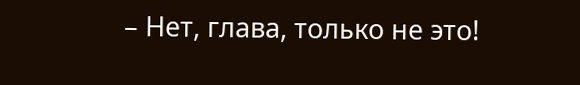– Нет, глава, только не это!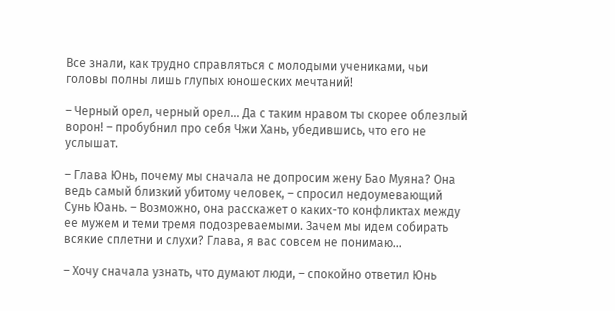Все знали, как трудно справляться с молодыми учениками, чьи головы полны лишь глупых юношеских мечтаний!

– Черный орел, черный орел… Да с таким нравом ты скорее облезлый ворон! – пробубнил про себя Чжи Хань, убедившись, что его не услышат.

– Глава Юнь, почему мы сначала не допросим жену Бао Муяна? Она ведь самый близкий убитому человек, – спросил недоумевающий Сунь Юань. – Возможно, она расскажет о каких-то конфликтах между ее мужем и теми тремя подозреваемыми. Зачем мы идем собирать всякие сплетни и слухи? Глава, я вас совсем не понимаю…

– Хочу сначала узнать, что думают люди, – спокойно ответил Юнь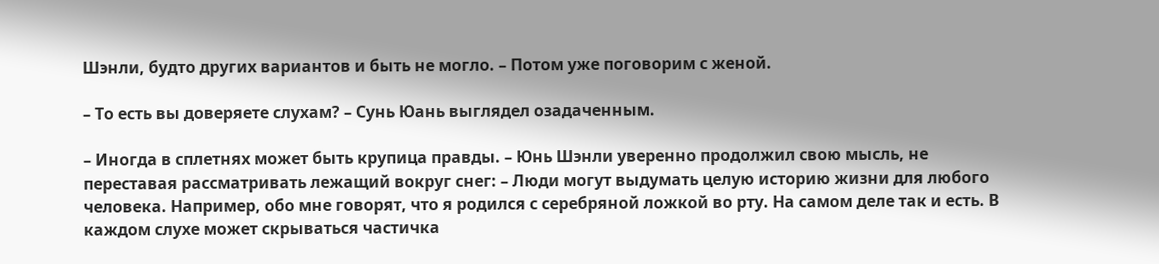Шэнли, будто других вариантов и быть не могло. – Потом уже поговорим с женой.

– То есть вы доверяете слухам? – Сунь Юань выглядел озадаченным.

– Иногда в сплетнях может быть крупица правды. – Юнь Шэнли уверенно продолжил свою мысль, не переставая рассматривать лежащий вокруг снег: – Люди могут выдумать целую историю жизни для любого человека. Например, обо мне говорят, что я родился с серебряной ложкой во рту. На самом деле так и есть. В каждом слухе может скрываться частичка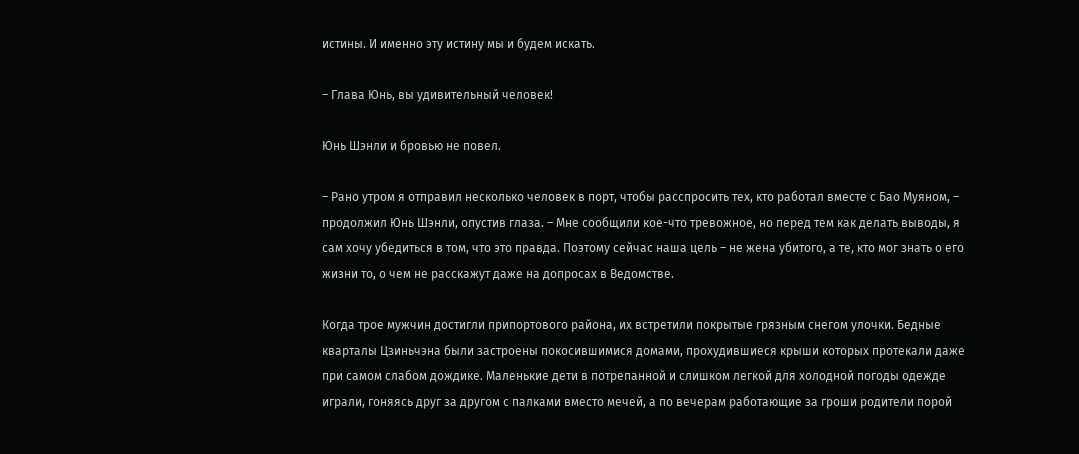истины. И именно эту истину мы и будем искать.

– Глава Юнь, вы удивительный человек!

Юнь Шэнли и бровью не повел.

– Рано утром я отправил несколько человек в порт, чтобы расспросить тех, кто работал вместе с Бао Муяном, – продолжил Юнь Шэнли, опустив глаза. – Мне сообщили кое-что тревожное, но перед тем как делать выводы, я сам хочу убедиться в том, что это правда. Поэтому сейчас наша цель – не жена убитого, а те, кто мог знать о его жизни то, о чем не расскажут даже на допросах в Ведомстве.

Когда трое мужчин достигли припортового района, их встретили покрытые грязным снегом улочки. Бедные кварталы Цзиньчэна были застроены покосившимися домами, прохудившиеся крыши которых протекали даже при самом слабом дождике. Маленькие дети в потрепанной и слишком легкой для холодной погоды одежде играли, гоняясь друг за другом с палками вместо мечей, а по вечерам работающие за гроши родители порой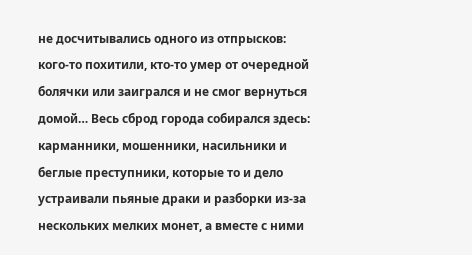не досчитывались одного из отпрысков: кого-то похитили, кто-то умер от очередной болячки или заигрался и не смог вернуться домой… Весь сброд города собирался здесь: карманники, мошенники, насильники и беглые преступники, которые то и дело устраивали пьяные драки и разборки из-за нескольких мелких монет, а вместе с ними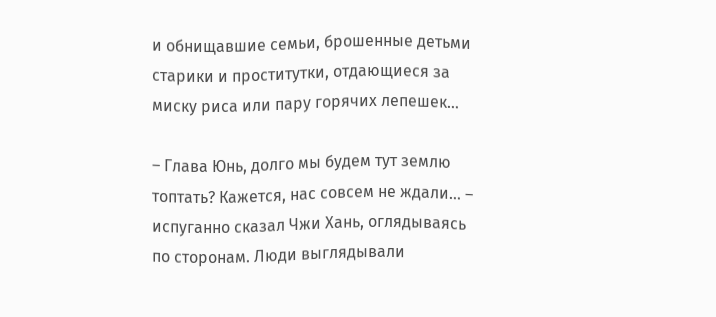и обнищавшие семьи, брошенные детьми старики и проститутки, отдающиеся за миску риса или пару горячих лепешек…

– Глава Юнь, долго мы будем тут землю топтать? Кажется, нас совсем не ждали… – испуганно сказал Чжи Хань, оглядываясь по сторонам. Люди выглядывали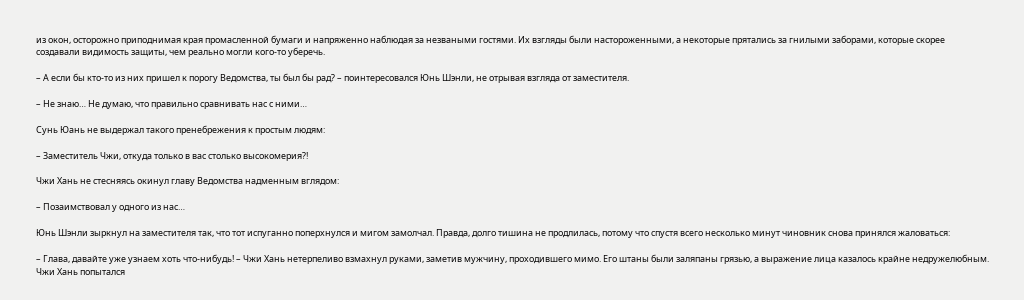из окон, осторожно приподнимая края промасленной бумаги и напряженно наблюдая за незваными гостями. Их взгляды были настороженными, а некоторые прятались за гнилыми заборами, которые скорее создавали видимость защиты, чем реально могли кого-то уберечь.

– А если бы кто-то из них пришел к порогу Ведомства, ты был бы рад? – поинтересовался Юнь Шэнли, не отрывая взгляда от заместителя.

– Не знаю… Не думаю, что правильно сравнивать нас с ними…

Сунь Юань не выдержал такого пренебрежения к простым людям:

– Заместитель Чжи, откуда только в вас столько высокомерия?!

Чжи Хань не стесняясь окинул главу Ведомства надменным вглядом:

– Позаимствовал у одного из нас…

Юнь Шэнли зыркнул на заместителя так, что тот испуганно поперхнулся и мигом замолчал. Правда, долго тишина не продлилась, потому что спустя всего несколько минут чиновник снова принялся жаловаться:

– Глава, давайте уже узнаем хоть что-нибудь! – Чжи Хань нетерпеливо взмахнул руками, заметив мужчину, проходившего мимо. Его штаны были заляпаны грязью, а выражение лица казалось крайне недружелюбным. Чжи Хань попытался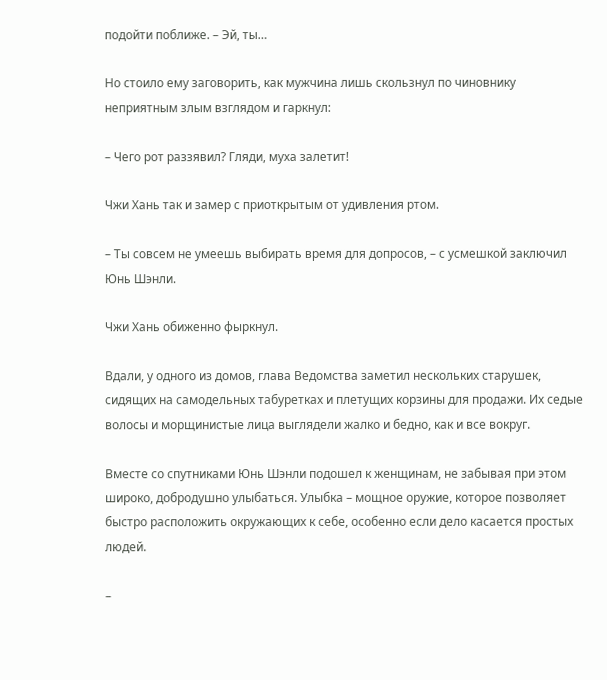подойти поближе. – Эй, ты…

Но стоило ему заговорить, как мужчина лишь скользнул по чиновнику неприятным злым взглядом и гаркнул:

– Чего рот раззявил? Гляди, муха залетит!

Чжи Хань так и замер с приоткрытым от удивления ртом.

– Ты совсем не умеешь выбирать время для допросов, – с усмешкой заключил Юнь Шэнли.

Чжи Хань обиженно фыркнул.

Вдали, у одного из домов, глава Ведомства заметил нескольких старушек, сидящих на самодельных табуретках и плетущих корзины для продажи. Их седые волосы и морщинистые лица выглядели жалко и бедно, как и все вокруг.

Вместе со спутниками Юнь Шэнли подошел к женщинам, не забывая при этом широко, добродушно улыбаться. Улыбка – мощное оружие, которое позволяет быстро расположить окружающих к себе, особенно если дело касается простых людей.

–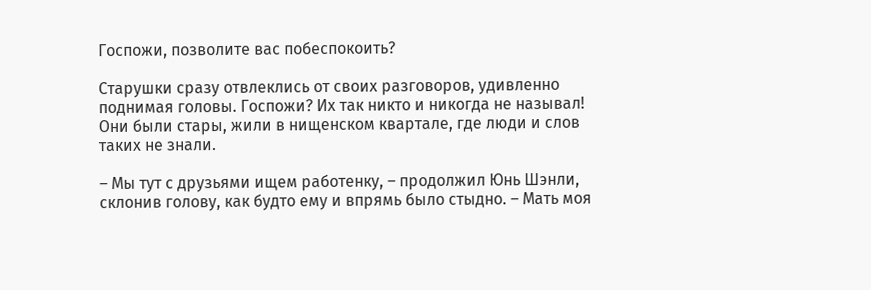Госпожи, позволите вас побеспокоить?

Старушки сразу отвлеклись от своих разговоров, удивленно поднимая головы. Госпожи? Их так никто и никогда не называл! Они были стары, жили в нищенском квартале, где люди и слов таких не знали.

– Мы тут с друзьями ищем работенку, – продолжил Юнь Шэнли, склонив голову, как будто ему и впрямь было стыдно. – Мать моя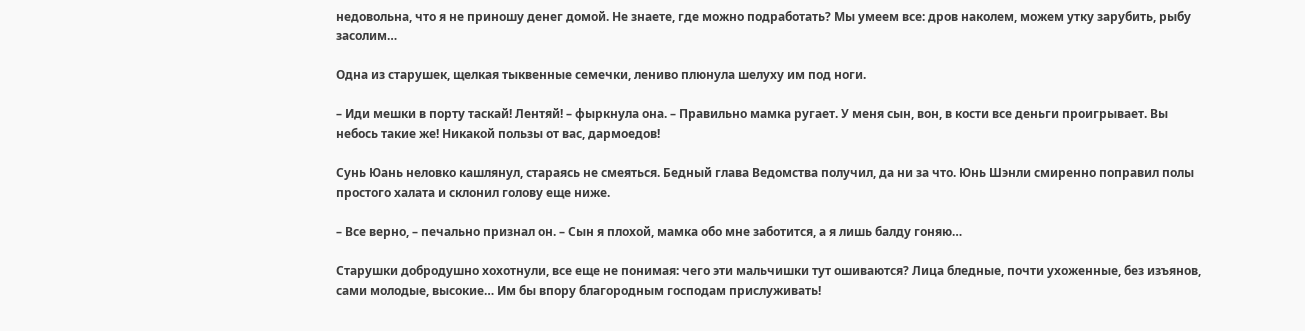недовольна, что я не приношу денег домой. Не знаете, где можно подработать? Мы умеем все: дров наколем, можем утку зарубить, рыбу засолим…

Одна из старушек, щелкая тыквенные семечки, лениво плюнула шелуху им под ноги.

– Иди мешки в порту таскай! Лентяй! – фыркнула она. – Правильно мамка ругает. У меня сын, вон, в кости все деньги проигрывает. Вы небось такие же! Никакой пользы от вас, дармоедов!

Сунь Юань неловко кашлянул, стараясь не смеяться. Бедный глава Ведомства получил, да ни за что. Юнь Шэнли смиренно поправил полы простого халата и склонил голову еще ниже.

– Все верно, – печально признал он. – Сын я плохой, мамка обо мне заботится, а я лишь балду гоняю…

Старушки добродушно хохотнули, все еще не понимая: чего эти мальчишки тут ошиваются? Лица бледные, почти ухоженные, без изъянов, сами молодые, высокие… Им бы впору благородным господам прислуживать!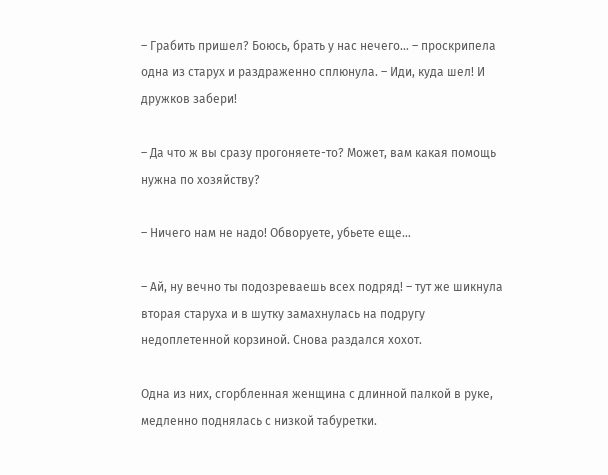– Грабить пришел? Боюсь, брать у нас нечего… – проскрипела одна из старух и раздраженно сплюнула. – Иди, куда шел! И дружков забери!

– Да что ж вы сразу прогоняете-то? Может, вам какая помощь нужна по хозяйству?

– Ничего нам не надо! Обворуете, убьете еще…

– Ай, ну вечно ты подозреваешь всех подряд! – тут же шикнула вторая старуха и в шутку замахнулась на подругу недоплетенной корзиной. Снова раздался хохот.

Одна из них, сгорбленная женщина с длинной палкой в руке, медленно поднялась с низкой табуретки.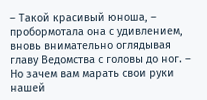– Такой красивый юноша, – пробормотала она с удивлением, вновь внимательно оглядывая главу Ведомства с головы до ног. – Но зачем вам марать свои руки нашей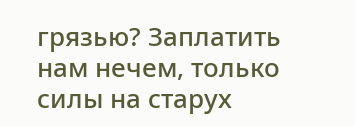грязью? Заплатить нам нечем, только силы на старух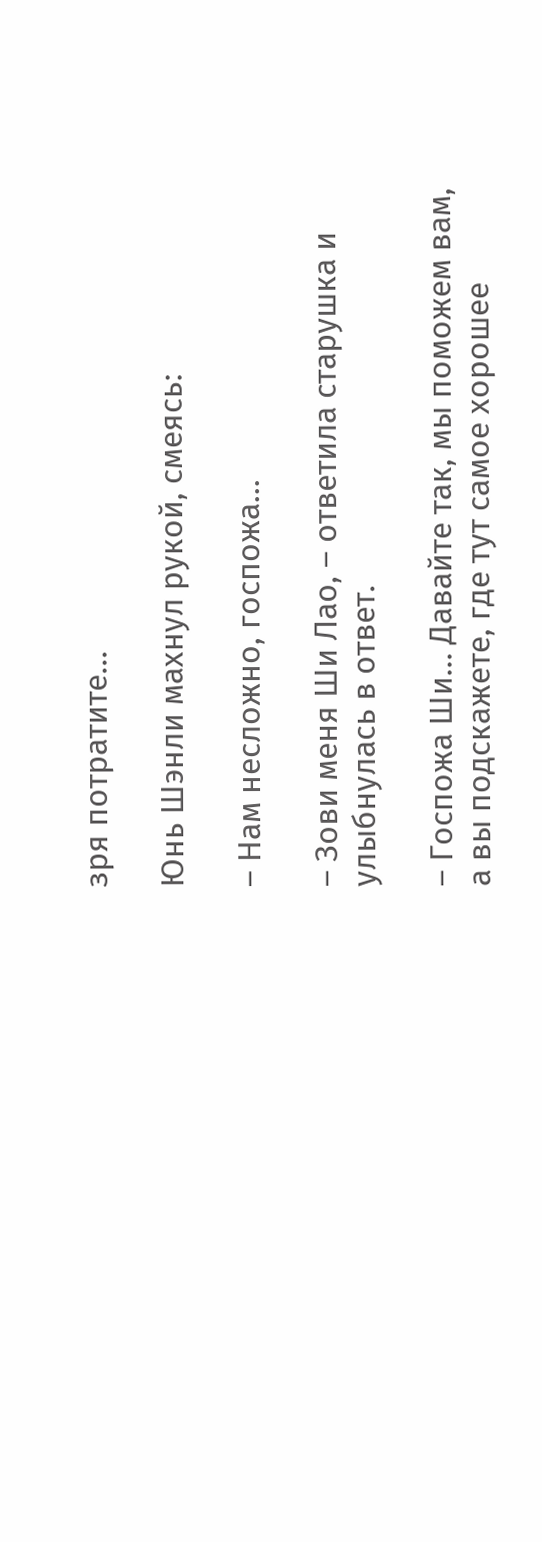зря потратите…

Юнь Шэнли махнул рукой, смеясь:

– Нам несложно, госпожа…

– Зови меня Ши Лао, – ответила старушка и улыбнулась в ответ.

– Госпожа Ши… Давайте так, мы поможем вам, а вы подскажете, где тут самое хорошее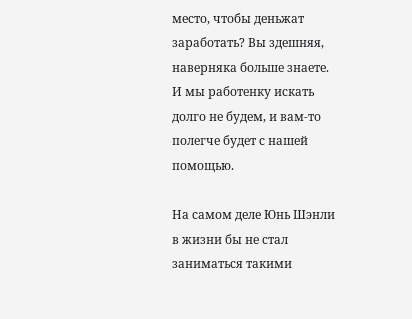место, чтобы деньжат заработать? Вы здешняя, наверняка больше знаете. И мы работенку искать долго не будем, и вам-то полегче будет с нашей помощью.

На самом деле Юнь Шэнли в жизни бы не стал заниматься такими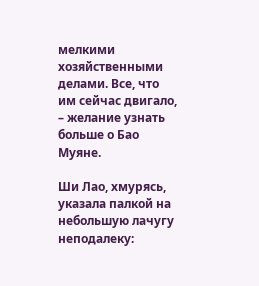мелкими хозяйственными делами. Все, что им сейчас двигало, – желание узнать больше о Бао Муяне.

Ши Лао, хмурясь, указала палкой на небольшую лачугу неподалеку: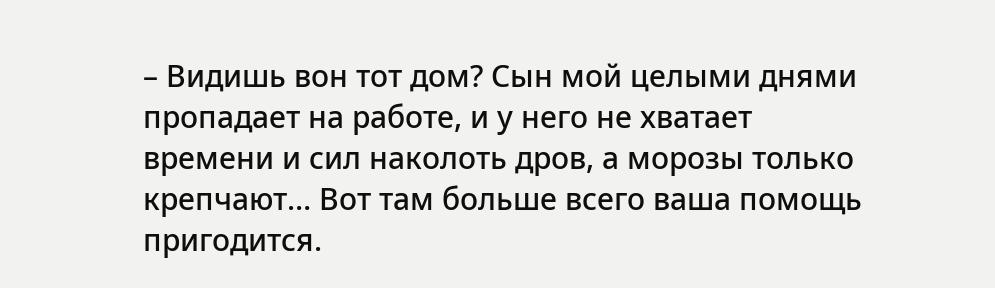– Видишь вон тот дом? Сын мой целыми днями пропадает на работе, и у него не хватает времени и сил наколоть дров, а морозы только крепчают… Вот там больше всего ваша помощь пригодится.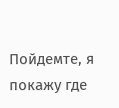Пойдемте, я покажу где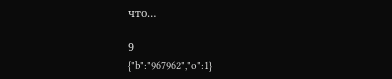что…

9
{"b":"967962","o":1}